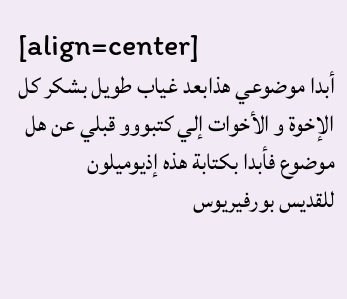[align=center]
أبدا موضوعي هذابعد غياب طويل بشكر كل الإخوة و الأخوات إلي كتبووو قبلي عن هل موضوع فأبدا بكتابة هذه إذيوميلون
للقديس بورفيريوس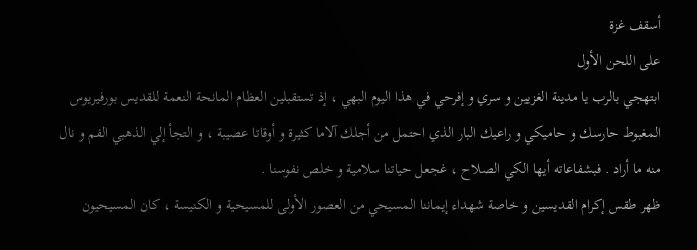أسقف غزة
على اللحن الأول
ابتهجي بالرب يا مدينة الغزيين و سري و إفرحي في هذا اليوم البهي ، إذ تستقبلين العظام المانحة النعمة للقديس بورفيريوس المغبوط حارسك و حاميكي و راعيك البار الذي احتمل من أجلك آلاما كثيرة و أوقاتا عصيبة ، و التجأ إلي الذهبي الفم و نال منه ما أراد . فبشفاعاته أيها الكي الصلاح ، غجعل حياتنا سلامية و خلص نفوسنا .
ظهر طقس إكرام القديسين و خاصة شهداء إيماننا المسيحي من العصور الأولى للمسيحية و الكنيسة ، كان المسيحيون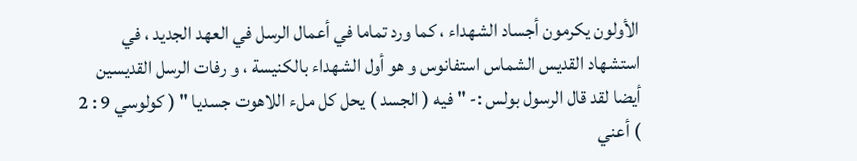الأولون يكرمون أجساد الشهداء ، كما ورد تماما في أعمال الرسل في العهد الجديد ، في استشهاد القديس الشماس استفانوس و هو أول الشهداء بالكنيسة ، و رفات الرسل القديسين أيضا لقد قال الرسول بولس :- " فيه ( الجسد ) يحل كل ملء اللاهوت جسديا " ( كولوسي 9 : 2 ) أعني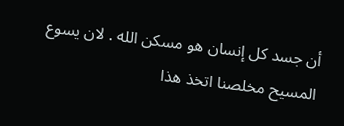أن جسد كل إنسان هو مسكن الله . لان يسوع المسيح مخلصنا اتخذ هذا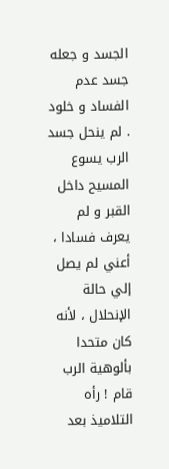الجسد و جعله جسد عدم الفساد و خلود . لم ينحل جسد الرب يسوع المسيح داخل القبر و لم يعرف فسادا ، أعني لم يصل إلي حالة الإنحلال ، لأنه كان متحدا بألوهية الرب قام ! رأه التلاميذ بعد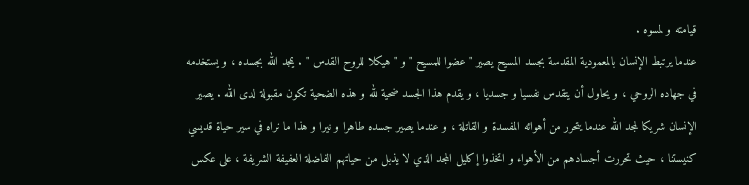قيامته و لمسوه .
عندما يرتبط الإنسان بالمعمودية المقدسة بجسد المسيح يصير " عضوا للمسيح " و " هيكلا للروح القدس " . يمجد الله بجسده ، و يستخدمه في جهاده الروحي ، و يحاول أن يتقدس نفسيا و جسديا ، و يقدم هذا الجسد ضحية لله و هذه الضحية تكون مقبولة لدى الله . يصير الإنسان شريكا لمجد الله عندما يتحرر من أهوائه المفسدة و القاتلة ، و عندما يصير جسده طاهرا و نيرا و هذا ما نراه في سير حياة قديسي كنيستنا ، حيث تحررت أجسادهم من الأهواء و اتخذوا إكليل المجد الذي لا يذبل من حياتهم الفاضلة العفيفة الشريفة ، على عكس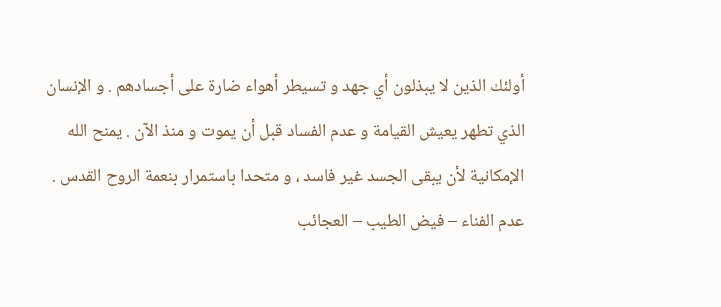أولئك الذين لا يبذلون أي جهد و تسيطر أهواء ضارة على أجسادهم . و الإنسان الذي تطهر يعيش القيامة و عدم الفساد قبل أن يموت و منذ الآن . يمنح الله الإمكانية لأن يبقى الجسد غير فاسد ، و متحدا باستمرار بنعمة الروح القدس .
عدم الفناء – فيض الطيب – العجائب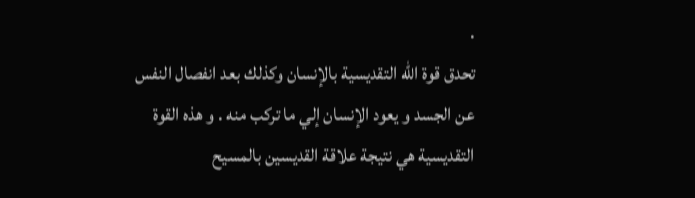.
تحدق قوة الله التقديسية بالإنسان وكذلك بعد انفصال النفس عن الجسد و يعود الإنسان إلي ما تركب منه . و هذه القوة التقديسية هي نتيجة علاقة القديسين بالمسيح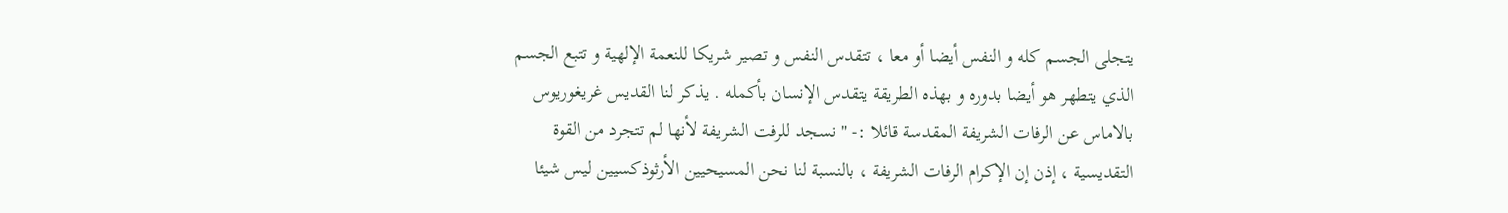يتجلى الجسم كله و النفس أيضا أو معا ، تتقدس النفس و تصير شريكا للنعمة الإلهية و تتبع الجسم الذي يتطهر هو أيضا بدوره و بهذه الطريقة يتقدس الإنسان بأكمله . يذكر لنا القديس غريغوريوس بالاماس عن الرفات الشريفة المقدسة قائلا :- " نسجد للرفت الشريفة لأنها لم تتجرد من القوة التقديسية ، إذن إن الإكرام الرفات الشريفة ، بالنسبة لنا نحن المسيحيين الأرثوذكسيين ليس شيئا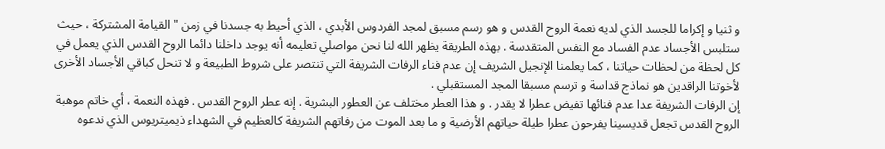و ثنيا و إكراما للجسد الذي لديه نعمة الروح القدس و هو رسم مسبق لمجد الفردوس الأبدي ، الذي أحيط به جسدنا في زمن " القيامة المشتركة ، حيث ستلبس الأجساد عدم الفساد مع النفس المتقدسة . بهذه الطريقة يظهر الله لنا نحن مواصلي تعليمه أنه يوجد داخلنا دائما الروح القدس الذي يعمل في كل لحظة من لحظات حياتنا ، كما يعلمنا الإنجيل الشريف إن عدم فناء الرفات الشريفة التي تنتصر على شروط الطبيعة و لا تنحل كباقي الأجساد الأخرى لأخوتنا الراقدين هو نماذج قداسة و ترسم مسبقا المجد المستقبلي .
إن الرفات الشريفة عدا عدم فنائها تفيض عطرا لا يقدر . و هذا العطر مختلف عن العطور البشرية . إنه عطر الروح القدس . فهذه النعمة ، أي خاتم موهبة الروح القدس تجعل قديسينا يفرحون عطرا طيلة حياتهم الأرضية و ما بعد الموت من رفاتهم الشريفة كالعظيم في الشهداء ذيميتريوس الذي ندعوه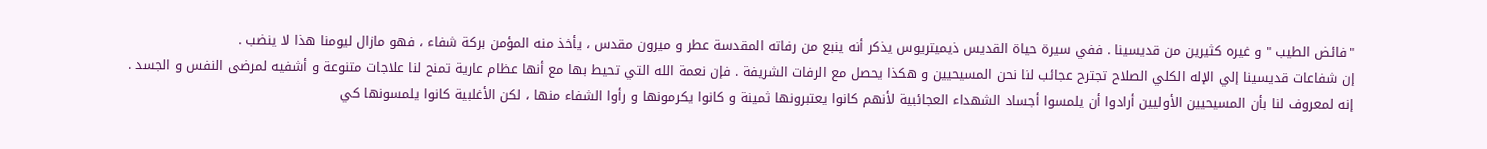"فائض الطيب " و غيره كثيرين من قديسينا . ففي سيرة حياة القديس ذيميتريوس يذكر أنه ينبع من رفاته المقدسة عطر و ميرون مقدس ، يأخذ منه المؤمن بركة شفاء ، فهو مازال ليومنا هذا لا ينضب .
إن شفاعات قديسينا إلي الإله الكلي الصلاح تجترح عجائب لنا نحن المسيحيين و هكذا يحصل مع الرفات الشريفة . فإن نعمة الله التي تحيط بها مع أنها عظام عارية تمنح لنا علاجات متنوعة و أشفيه لمرضى النفس و الجسد .
إنه لمعروف لنا بأن المسيحيين الأوليين أرادوا أن يلمسوا أجساد الشهداء العجائبية لأنهم كانوا يعتبرونها ثمينة و كانوا يكرمونها و رأوا الشفاء منها ، لكن الأغلبية كانوا يلمسونها كي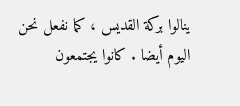ينالوا بركة القديس ، كما نفعل نحن اليوم أيضا . كانوا يجتمعون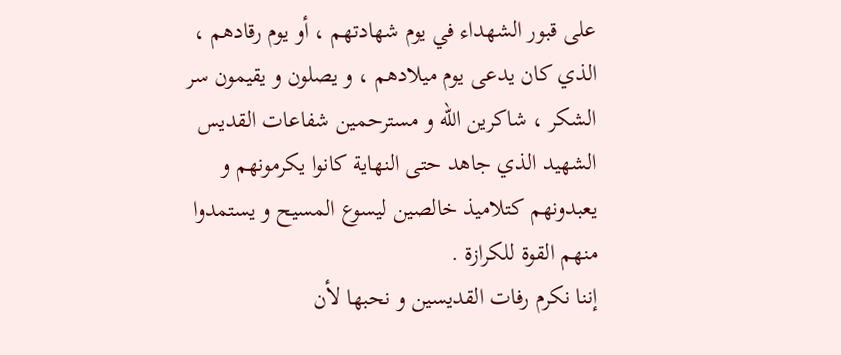على قبور الشهداء في يوم شهادتهم ، أو يوم رقادهم ، الذي كان يدعى يوم ميلادهم ، و يصلون و يقيمون سر الشكر ، شاكرين الله و مسترحمين شفاعات القديس الشهيد الذي جاهد حتى النهاية كانوا يكرمونهم و يعبدونهم كتلاميذ خالصين ليسوع المسيح و يستمدوا منهم القوة للكرازة .
إننا نكرم رفات القديسين و نحبها لأن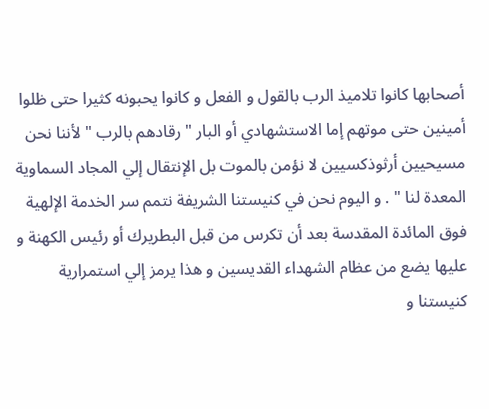أصحابها كانوا تلاميذ الرب بالقول و الفعل و كانوا يحبونه كثيرا حتى ظلوا أمينين حتى موتهم إما الاستشهادي أو البار " رقادهم بالرب " لأننا نحن مسيحيين أرثوذكسيين لا نؤمن بالموت بل الإنتقال إلي المجاد السماوية المعدة لنا " . و اليوم نحن في كنيستنا الشريفة نتمم سر الخدمة الإلهية فوق المائدة المقدسة بعد أن تكرس من قبل البطريرك أو رئيس الكهنة و عليها يضع من عظام الشهداء القديسين و هذا يرمز إلي استمرارية كنيستنا و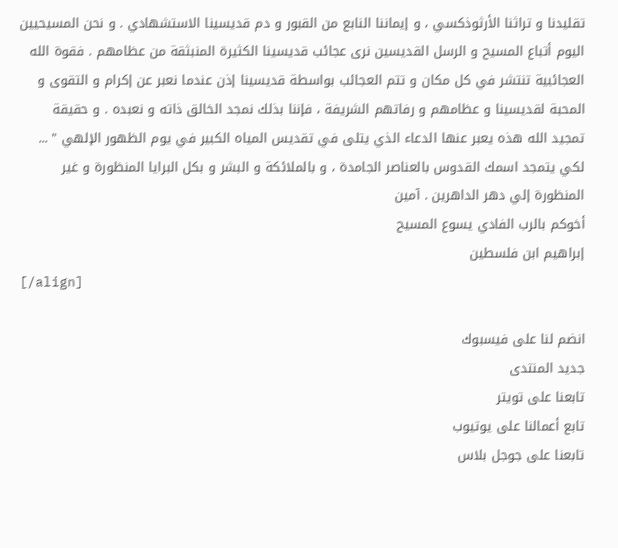تقليدنا و تراثنا الأرثوذكسي ، و إيماننا النابع من القبور و دم قديسينا الاستشهادي . و نحن المسيحيين اليوم أتباع المسيح و الرسل القديسين نرى عجائب قديسينا الكثيرة المنبثقة من عظامهم . فقوة الله العجائبية تنتشر في كل مكان و تتم العجائب بواسطة قديسينا إذن عندما نعبر عن إكرام و التقوى و المحبة لقديسينا و عظامهم و رفاتهم الشريفة ، فإننا بذلك نمجد الخالق ذاته و نعبده . و حقيقة تمجيد الله هذه يعبر عنها الدعاء الذي يتلى في تقديس المياه الكبير في يوم الظهور الإلهي " ... لكي يتمجد اسمك القدوس بالعناصر الجامدة ، و بالملائكة و البشر و بكل البرايا المنظورة و غير المنظورة إلي دهر الداهرين . آمين
أخوكم بالرب الفادي يسوع المسيح
إبراهيم ابن فلسطين
[/align]

انضم لنا على فيسبوك
جديد المنتدى
تابعنا على تويتر
تابع أعمالنا على يوتيوب
تابعنا على جوجل بلاس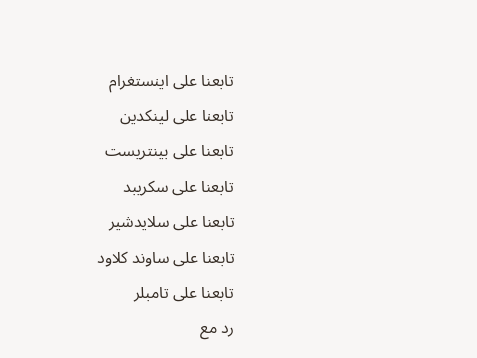تابعنا على اينستغرام
تابعنا على لينكدين
تابعنا على بينتريست
تابعنا على سكريبد
تابعنا على سلايدشير
تابعنا على ساوند كلاود
تابعنا على تامبلر
رد مع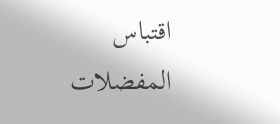اقتباس
المفضلات